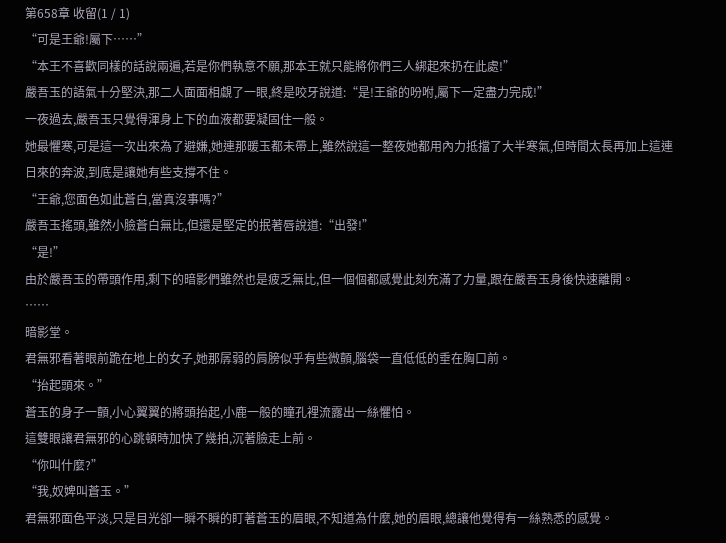第658章 收留(1 / 1)
“可是王爺!屬下……”
“本王不喜歡同樣的話說兩遍,若是你們執意不願,那本王就只能將你們三人綁起來扔在此處!”
嚴吾玉的語氣十分堅決,那二人面面相覷了一眼,終是咬牙說道:“是!王爺的吩咐,屬下一定盡力完成!”
一夜過去,嚴吾玉只覺得渾身上下的血液都要凝固住一般。
她最懼寒,可是這一次出來為了避嫌,她連那暖玉都未帶上,雖然說這一整夜她都用內力抵擋了大半寒氣,但時間太長再加上這連日來的奔波,到底是讓她有些支撐不住。
“王爺,您面色如此蒼白,當真沒事嗎?”
嚴吾玉搖頭,雖然小臉蒼白無比,但還是堅定的抿著唇說道:“出發!”
“是!”
由於嚴吾玉的帶頭作用,剩下的暗影們雖然也是疲乏無比,但一個個都感覺此刻充滿了力量,跟在嚴吾玉身後快速離開。
……
暗影堂。
君無邪看著眼前跪在地上的女子,她那孱弱的肩膀似乎有些微顫,腦袋一直低低的垂在胸口前。
“抬起頭來。”
蒼玉的身子一顫,小心翼翼的將頭抬起,小鹿一般的瞳孔裡流露出一絲懼怕。
這雙眼讓君無邪的心跳頓時加快了幾拍,沉著臉走上前。
“你叫什麼?”
“我,奴婢叫蒼玉。”
君無邪面色平淡,只是目光卻一瞬不瞬的盯著蒼玉的眉眼,不知道為什麼,她的眉眼,總讓他覺得有一絲熟悉的感覺。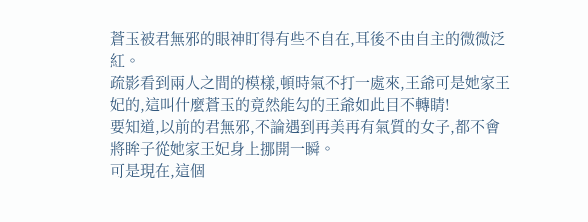蒼玉被君無邪的眼神盯得有些不自在,耳後不由自主的微微泛紅。
疏影看到兩人之間的模樣,頓時氣不打一處來,王爺可是她家王妃的,這叫什麼蒼玉的竟然能勾的王爺如此目不轉睛!
要知道,以前的君無邪,不論遇到再美再有氣質的女子,都不會將眸子從她家王妃身上挪開一瞬。
可是現在,這個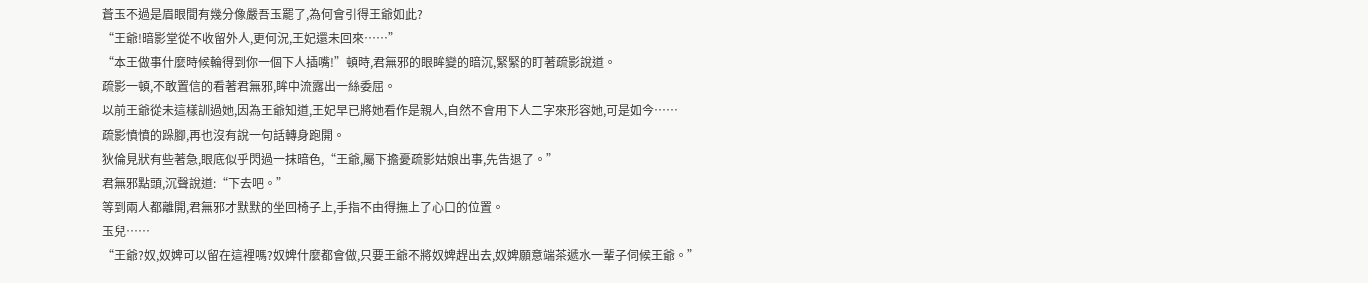蒼玉不過是眉眼間有幾分像嚴吾玉罷了,為何會引得王爺如此?
“王爺!暗影堂從不收留外人,更何況,王妃還未回來……”
“本王做事什麼時候輪得到你一個下人插嘴!”頓時,君無邪的眼眸變的暗沉,緊緊的盯著疏影說道。
疏影一頓,不敢置信的看著君無邪,眸中流露出一絲委屈。
以前王爺從未這樣訓過她,因為王爺知道,王妃早已將她看作是親人,自然不會用下人二字來形容她,可是如今……
疏影憤憤的跺腳,再也沒有說一句話轉身跑開。
狄倫見狀有些著急,眼底似乎閃過一抹暗色,“王爺,屬下擔憂疏影姑娘出事,先告退了。”
君無邪點頭,沉聲說道:“下去吧。”
等到兩人都離開,君無邪才默默的坐回椅子上,手指不由得撫上了心口的位置。
玉兒……
“王爺?奴,奴婢可以留在這裡嗎?奴婢什麼都會做,只要王爺不將奴婢趕出去,奴婢願意端茶遞水一輩子伺候王爺。”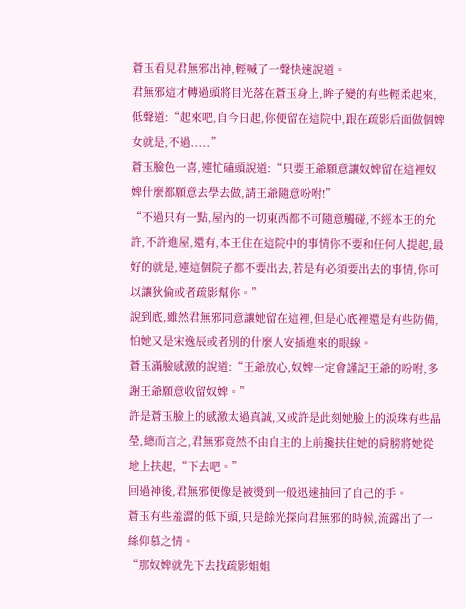蒼玉看見君無邪出神,輕喊了一聲快速說道。
君無邪這才轉過頭將目光落在蒼玉身上,眸子變的有些輕柔起來,低聲道:“起來吧,自今日起,你便留在這院中,跟在疏影后面做個婢女就是,不過.....”
蒼玉臉色一喜,連忙磕頭說道:“只要王爺願意讓奴婢留在這裡奴婢什麼都願意去學去做,請王爺隨意吩咐!”
“不過只有一點,屋內的一切東西都不可隨意觸碰,不經本王的允許,不許進屋,還有,本王住在這院中的事情你不要和任何人提起,最好的就是,連這個院子都不要出去,若是有必須要出去的事情,你可以讓狄倫或者疏影幫你。”
說到底,雖然君無邪同意讓她留在這裡,但是心底裡還是有些防備,怕她又是宋逸辰或者別的什麼人安插進來的眼線。
蒼玉滿臉感激的說道:“王爺放心,奴婢一定會謹記王爺的吩咐,多謝王爺願意收留奴婢。”
許是蒼玉臉上的感激太過真誠,又或許是此刻她臉上的淚珠有些晶瑩,總而言之,君無邪竟然不由自主的上前攙扶住她的肩膀將她從地上扶起,“下去吧。”
回過神後,君無邪便像是被燙到一般迅速抽回了自己的手。
蒼玉有些羞澀的低下頭,只是餘光探向君無邪的時候,流露出了一絲仰慕之情。
“那奴婢就先下去找疏影姐姐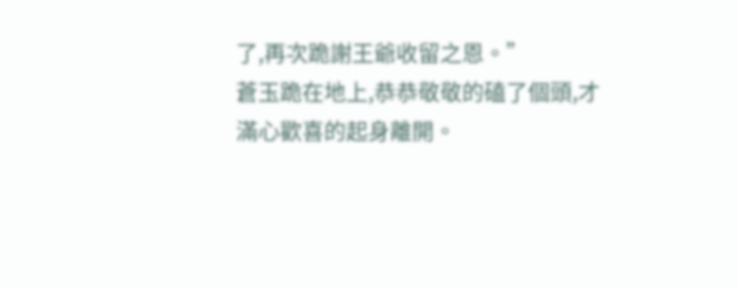了,再次跪謝王爺收留之恩。”
蒼玉跪在地上,恭恭敬敬的磕了個頭,才滿心歡喜的起身離開。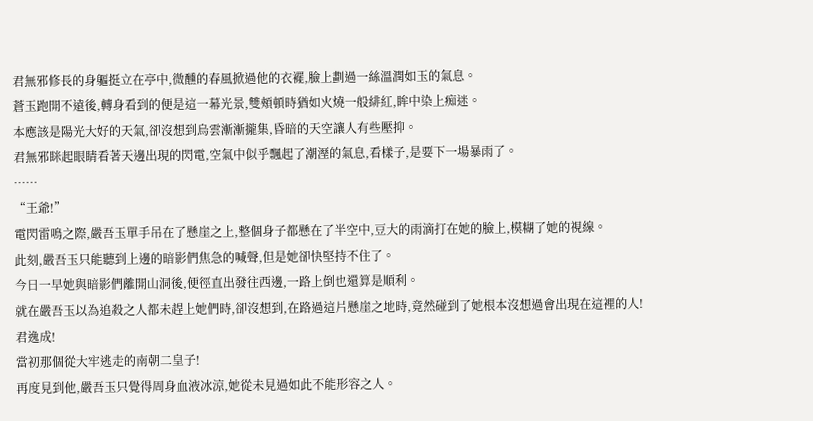君無邪修長的身軀挺立在亭中,微醺的春風掀過他的衣襬,臉上劃過一絲溫潤如玉的氣息。
蒼玉跑開不遠後,轉身看到的便是這一幕光景,雙頰頓時猶如火燒一般緋紅,眸中染上痴迷。
本應該是陽光大好的天氣,卻沒想到烏雲漸漸攏集,昏暗的天空讓人有些壓抑。
君無邪眯起眼睛看著天邊出現的閃電,空氣中似乎飄起了潮溼的氣息,看樣子,是要下一場暴雨了。
……
“王爺!”
電閃雷鳴之際,嚴吾玉單手吊在了懸崖之上,整個身子都懸在了半空中,豆大的雨滴打在她的臉上,模糊了她的視線。
此刻,嚴吾玉只能聽到上邊的暗影們焦急的喊聲,但是她卻快堅持不住了。
今日一早她與暗影們離開山洞後,便徑直出發往西邊,一路上倒也還算是順利。
就在嚴吾玉以為追殺之人都未趕上她們時,卻沒想到,在路過這片懸崖之地時,竟然碰到了她根本沒想過會出現在這裡的人!
君逸成!
當初那個從大牢逃走的南朝二皇子!
再度見到他,嚴吾玉只覺得周身血液冰涼,她從未見過如此不能形容之人。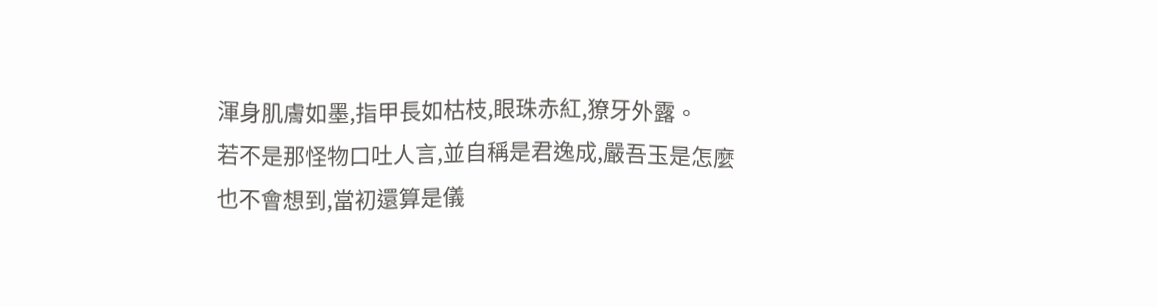渾身肌膚如墨,指甲長如枯枝,眼珠赤紅,獠牙外露。
若不是那怪物口吐人言,並自稱是君逸成,嚴吾玉是怎麼也不會想到,當初還算是儀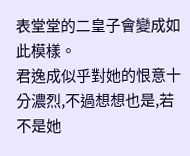表堂堂的二皇子會變成如此模樣。
君逸成似乎對她的恨意十分濃烈,不過想想也是,若不是她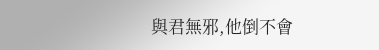與君無邪,他倒不會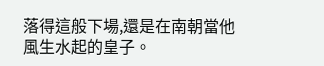落得這般下場,還是在南朝當他風生水起的皇子。